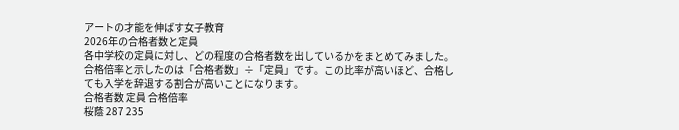アートの才能を伸ばす女子教育
2026年の合格者数と定員
各中学校の定員に対し、どの程度の合格者数を出しているかをまとめてみました。合格倍率と示したのは「合格者数」÷「定員」です。この比率が高いほど、合格しても入学を辞退する割合が高いことになります。
合格者数 定員 合格倍率
桜蔭 287 235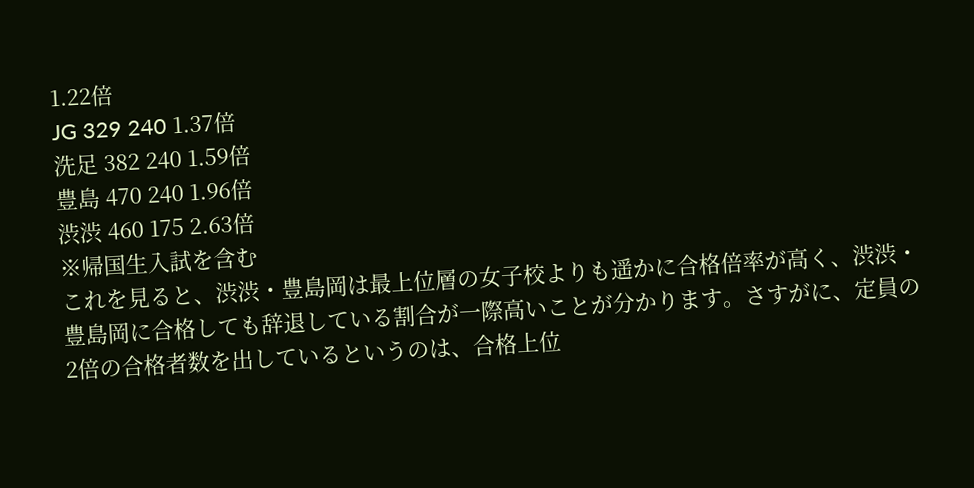1.22倍
JG 329 240 1.37倍
洗足 382 240 1.59倍
豊島 470 240 1.96倍
渋渋 460 175 2.63倍
※帰国生入試を含む
これを見ると、渋渋・豊島岡は最上位層の女子校よりも遥かに合格倍率が高く、渋渋・豊島岡に合格しても辞退している割合が一際高いことが分かります。さすがに、定員の2倍の合格者数を出しているというのは、合格上位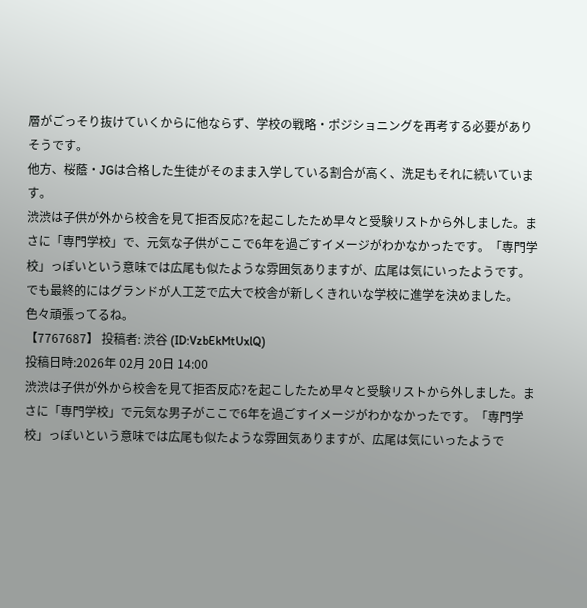層がごっそり抜けていくからに他ならず、学校の戦略・ポジショニングを再考する必要がありそうです。
他方、桜蔭・JGは合格した生徒がそのまま入学している割合が高く、洗足もそれに続いています。
渋渋は子供が外から校舎を見て拒否反応?を起こしたため早々と受験リストから外しました。まさに「専門学校」で、元気な子供がここで6年を過ごすイメージがわかなかったです。「専門学校」っぽいという意味では広尾も似たような雰囲気ありますが、広尾は気にいったようです。でも最終的にはグランドが人工芝で広大で校舎が新しくきれいな学校に進学を決めました。
色々頑張ってるね。
【7767687】 投稿者: 渋谷 (ID:VzbEkMtUxlQ)
投稿日時:2026年 02月 20日 14:00
渋渋は子供が外から校舎を見て拒否反応?を起こしたため早々と受験リストから外しました。まさに「専門学校」で元気な男子がここで6年を過ごすイメージがわかなかったです。「専門学校」っぽいという意味では広尾も似たような雰囲気ありますが、広尾は気にいったようで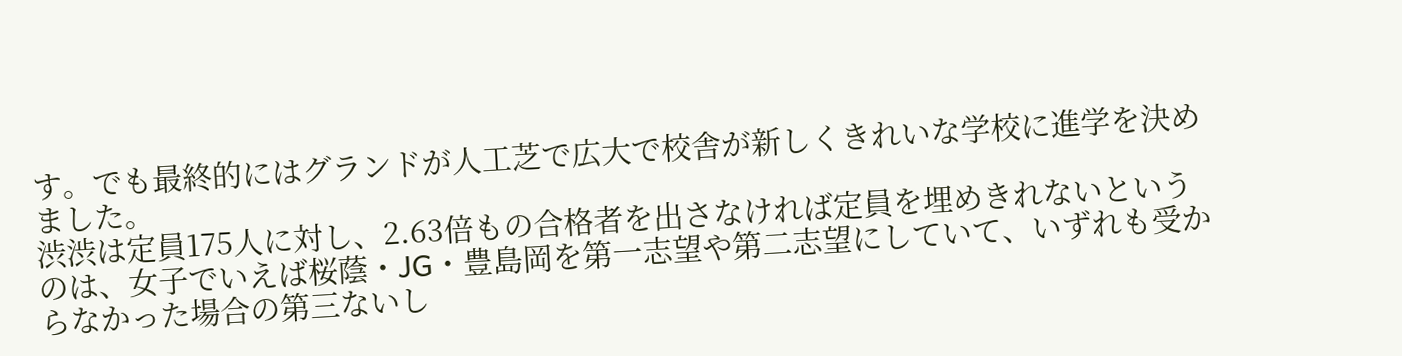す。でも最終的にはグランドが人工芝で広大で校舎が新しくきれいな学校に進学を決めました。
渋渋は定員175人に対し、2.63倍もの合格者を出さなければ定員を埋めきれないというのは、女子でいえば桜蔭・JG・豊島岡を第一志望や第二志望にしていて、いずれも受からなかった場合の第三ないし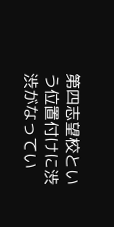第四志望校という位置付けに渋渋がなってい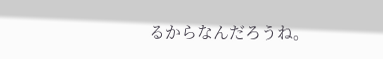るからなんだろうね。